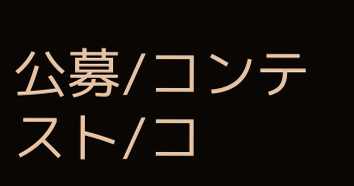公募/コンテスト/コ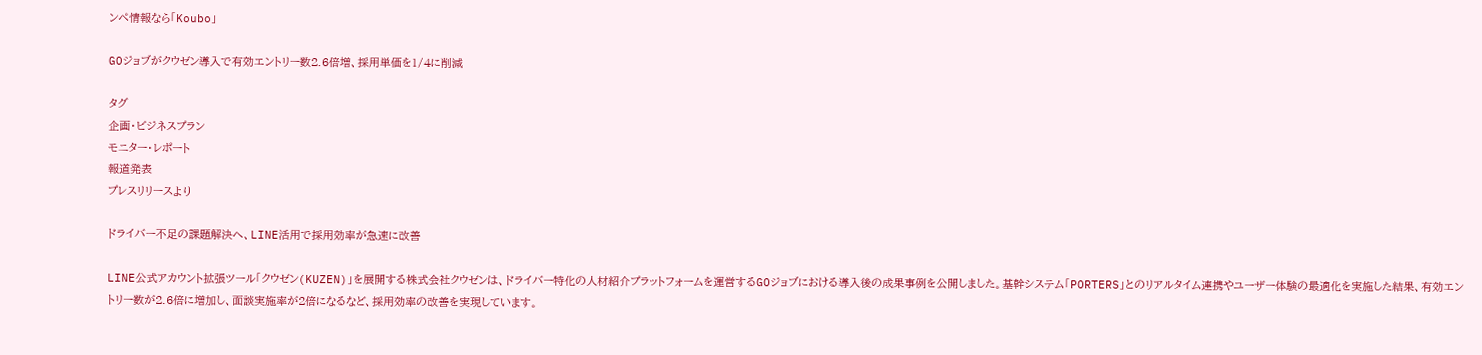ンペ情報なら「Koubo」

GOジョブがクウゼン導入で有効エントリー数2.6倍増、採用単価を1/4に削減

タグ
企画・ビジネスプラン
モニター・レポート
報道発表
プレスリリースより

ドライバー不足の課題解決へ、LINE活用で採用効率が急速に改善

LINE公式アカウント拡張ツール「クウゼン(KUZEN)」を展開する株式会社クウゼンは、ドライバー特化の人材紹介プラットフォームを運営するGOジョブにおける導入後の成果事例を公開しました。基幹システム「PORTERS」とのリアルタイム連携やユーザー体験の最適化を実施した結果、有効エントリー数が2.6倍に増加し、面談実施率が2倍になるなど、採用効率の改善を実現しています。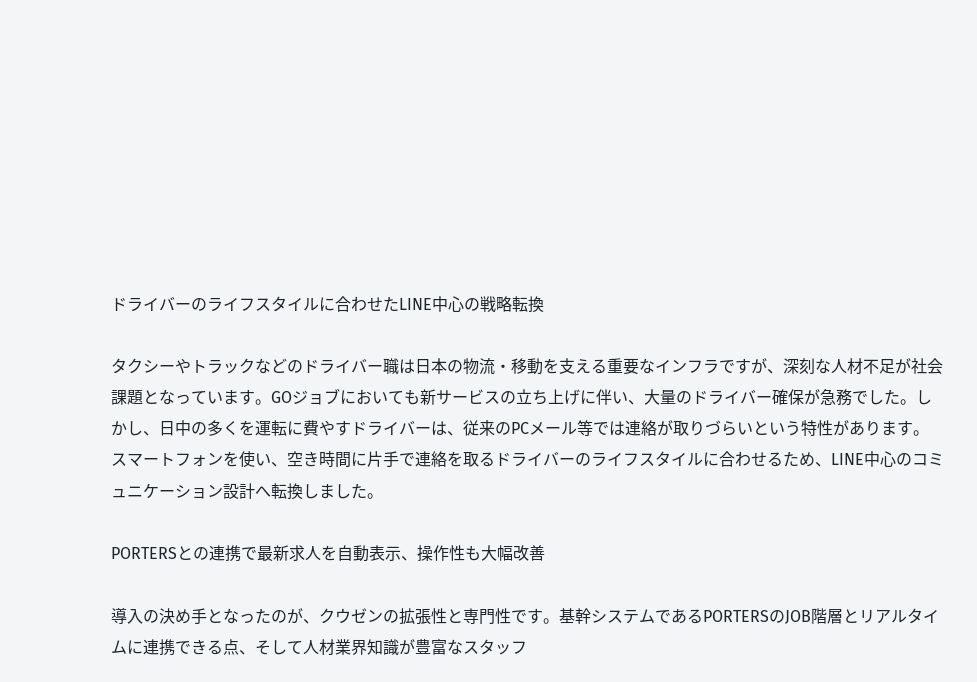ドライバーのライフスタイルに合わせたLINE中心の戦略転換

タクシーやトラックなどのドライバー職は日本の物流・移動を支える重要なインフラですが、深刻な人材不足が社会課題となっています。GOジョブにおいても新サービスの立ち上げに伴い、大量のドライバー確保が急務でした。しかし、日中の多くを運転に費やすドライバーは、従来のPCメール等では連絡が取りづらいという特性があります。スマートフォンを使い、空き時間に片手で連絡を取るドライバーのライフスタイルに合わせるため、LINE中心のコミュニケーション設計へ転換しました。

PORTERSとの連携で最新求人を自動表示、操作性も大幅改善

導入の決め手となったのが、クウゼンの拡張性と専門性です。基幹システムであるPORTERSのJOB階層とリアルタイムに連携できる点、そして人材業界知識が豊富なスタッフ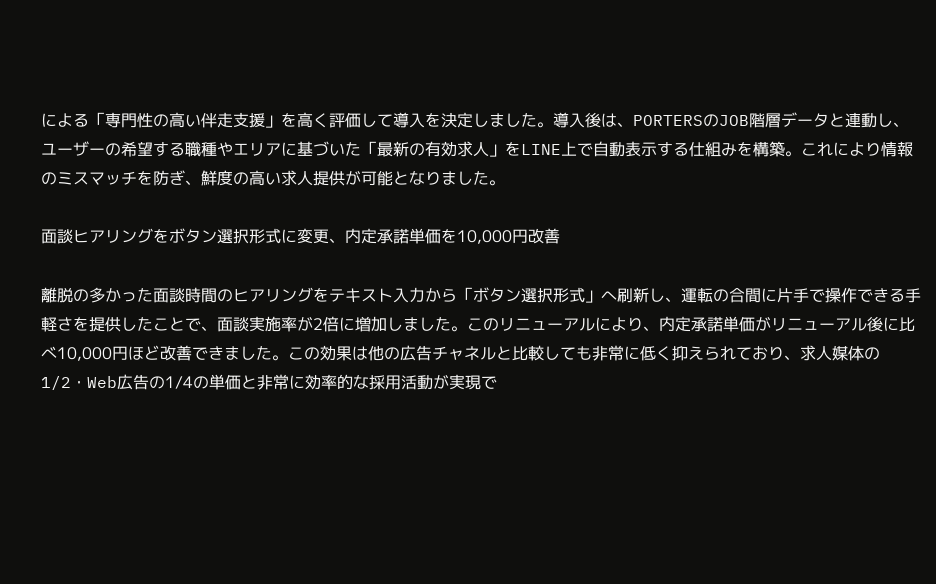による「専門性の高い伴走支援」を高く評価して導入を決定しました。導入後は、PORTERSのJOB階層データと連動し、ユーザーの希望する職種やエリアに基づいた「最新の有効求人」をLINE上で自動表示する仕組みを構築。これにより情報のミスマッチを防ぎ、鮮度の高い求人提供が可能となりました。

面談ヒアリングをボタン選択形式に変更、内定承諾単価を10,000円改善

離脱の多かった面談時間のヒアリングをテキスト入力から「ボタン選択形式」へ刷新し、運転の合間に片手で操作できる手軽さを提供したことで、面談実施率が2倍に増加しました。このリニューアルにより、内定承諾単価がリニューアル後に比べ10,000円ほど改善できました。この効果は他の広告チャネルと比較しても非常に低く抑えられており、求人媒体の1/2・Web広告の1/4の単価と非常に効率的な採用活動が実現で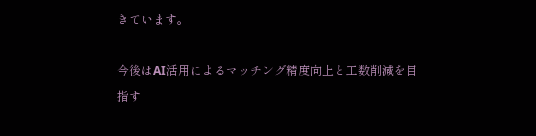きています。

今後はAI活用によるマッチング精度向上と工数削減を目指す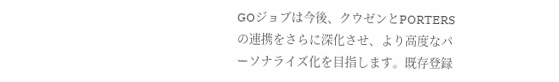GOジョブは今後、クウゼンとPORTERSの連携をさらに深化させ、より高度なパーソナライズ化を目指します。既存登録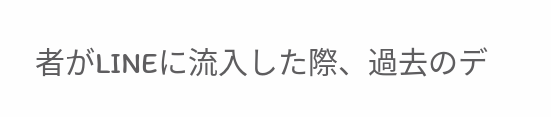者がLINEに流入した際、過去のデ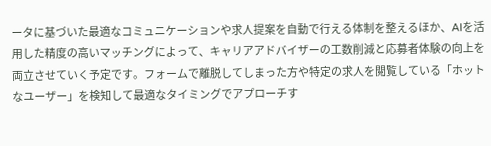ータに基づいた最適なコミュニケーションや求人提案を自動で行える体制を整えるほか、AIを活用した精度の高いマッチングによって、キャリアアドバイザーの工数削減と応募者体験の向上を両立させていく予定です。フォームで離脱してしまった方や特定の求人を閲覧している「ホットなユーザー」を検知して最適なタイミングでアプローチす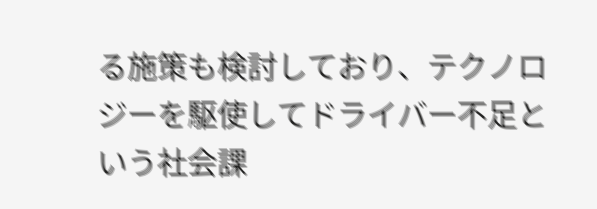る施策も検討しており、テクノロジーを駆使してドライバー不足という社会課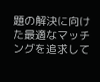題の解決に向けた最適なマッチングを追求して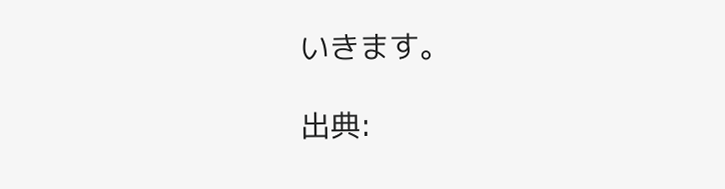いきます。

出典: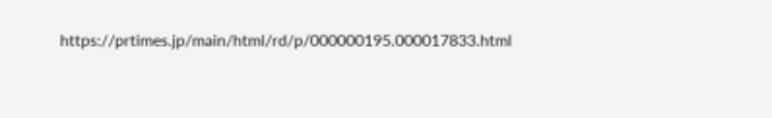https://prtimes.jp/main/html/rd/p/000000195.000017833.html